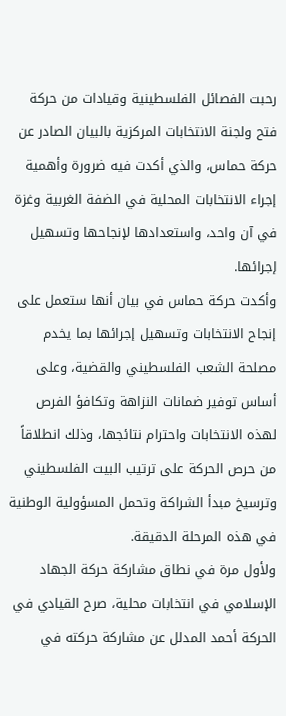رحبت الفصائل الفلسطينية وقيادات من حركة فتح ولجنة الانتخابات المركزية بالبيان الصادر عن حركة حماس، والذي أكدت فيه ضرورة وأهمية إجراء الانتخابات المحلية في الضفة الغربية وغزة في آن واحد، واستعدادها لإنجاحها وتسهيل إجرائها.
وأكدت حركة حماس في بيان أنها ستعمل على إنجاح الانتخابات وتسهيل إجرائها بما يخدم مصلحة الشعب الفلسطيني والقضية، وعلى أساس توفير ضمانات النزاهة وتكافؤ الفرص لهذه الانتخابات واحترام نتائجها، وذلك انطلاقاً من حرص الحركة على ترتيب البيت الفلسطيني وترسيخ مبدأ الشراكة وتحمل المسؤولية الوطنية في هذه المرحلة الدقيقة.
ولأول مرة في نطاق مشاركة حركة الجهاد الإسلامي في انتخابات محلية، صرح القيادي في الحركة أحمد المدلل عن مشاركة حركته في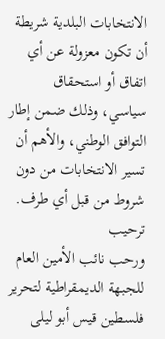الانتخابات البلدية شريطة أن تكون معزولة عن أي اتفاق أو استحقاق سياسي، وذلك ضمن إطار التوافق الوطني، والأهم أن تسير الانتخابات من دون شروط من قبل أي طرف.
ترحيب
ورحب نائب الأمين العام للجبهة الديمقراطية لتحرير فلسطين قيس أبو ليلى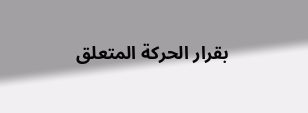بقرار الحركة المتعلق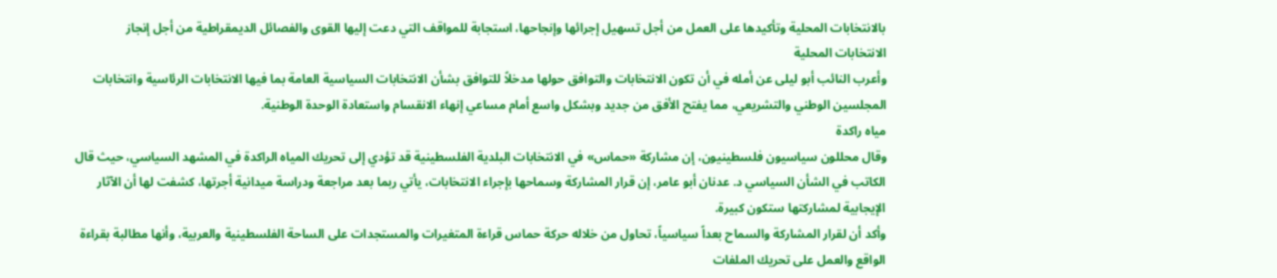بالانتخابات المحلية وتأكيدها على العمل من أجل تسهيل إجرائها وإنجاحها، استجابة للمواقف التي دعت إليها القوى والفصائل الديمقراطية من أجل إنجاز الانتخابات المحلية
وأعرب النائب أبو ليلى عن أمله في أن تكون الانتخابات والتوافق حولها مدخلاً للتوافق بشأن الانتخابات السياسية العامة بما فيها الانتخابات الرئاسية وانتخابات المجلسين الوطني والتشريعي، مما يفتح الأفق من جديد وبشكل واسع أمام مساعي إنهاء الانقسام واستعادة الوحدة الوطنية.
مياه راكدة
وقال محللون سياسيون فلسطينيون، إن مشاركة «حماس» في الانتخابات البلدية الفلسطينية قد تؤدي إلى تحريك المياه الراكدة في المشهد السياسي، حيث قال الكاتب في الشأن السياسي د. عدنان أبو عامر، إن قرار المشاركة وسماحها بإجراء الانتخابات، يأتي ربما بعد مراجعة ودراسة ميدانية أجرتها، كشفت لها أن الآثار الإيجابية لمشاركتها ستكون كبيرة.
وأكد أن لقرار المشاركة والسماح بعداً سياسياً، تحاول من خلاله حركة حماس قراءة المتغيرات والمستجدات على الساحة الفلسطينية والعربية، وأنها مطالبة بقراءة الواقع والعمل على تحريك الملفات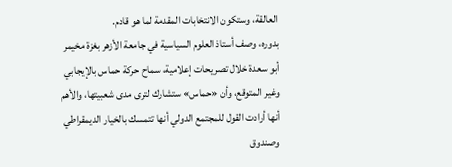العالقة، وستكون الانتخابات المقدمة لما هو قادم.
بدوره، وصف أستاذ العلوم السياسية في جامعة الأزهر بغزة مخيمر أبو سعدة خلال تصريحات إعلامية، سماح حركة حماس بالإيجابي وغير المتوقع، وأن «حماس» ستشارك لترى مدى شعبيتها، والأهم أنها أرادت القول للمجتمع الدولي أنها تتمسك بالخيار الديمقراطي وصندوق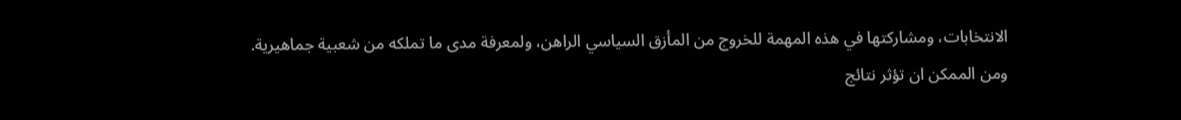الانتخابات، ومشاركتها في هذه المهمة للخروج من المأزق السياسي الراهن، ولمعرفة مدى ما تملكه من شعبية جماهيرية.
ومن الممكن ان تؤثر نتائج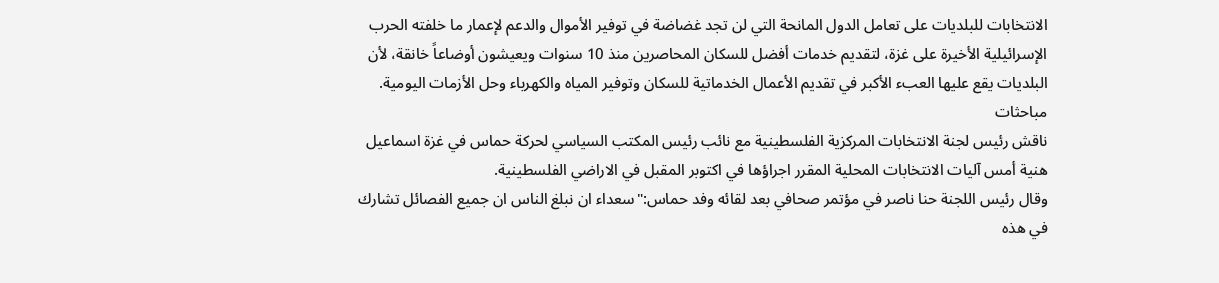الانتخابات للبلديات على تعامل الدول المانحة التي لن تجد غضاضة في توفير الأموال والدعم لإعمار ما خلفته الحرب الإسرائيلية الأخيرة على غزة، لتقديم خدمات أفضل للسكان المحاصرين منذ 10 سنوات ويعيشون أوضاعاً خانقة، لأن البلديات يقع عليها العبء الأكبر في تقديم الأعمال الخدماتية للسكان وتوفير المياه والكهرباء وحل الأزمات اليومية.
مباحثات
ناقش رئيس لجنة الانتخابات المركزية الفلسطينية مع نائب رئيس المكتب السياسي لحركة حماس في غزة اسماعيل هنية أمس آليات الانتخابات المحلية المقرر اجراؤها في اكتوبر المقبل في الاراضي الفلسطينية.
وقال رئيس اللجنة حنا ناصر في مؤتمر صحافي بعد لقائه وفد حماس:"سعداء ان نبلغ الناس ان جميع الفصائل تشارك في هذه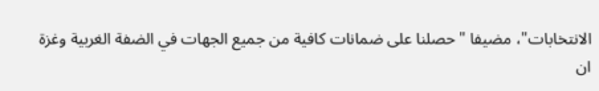الانتخابات"، مضيفا "حصلنا على ضمانات كافية من جميع الجهات في الضفة الغربية وغزة ان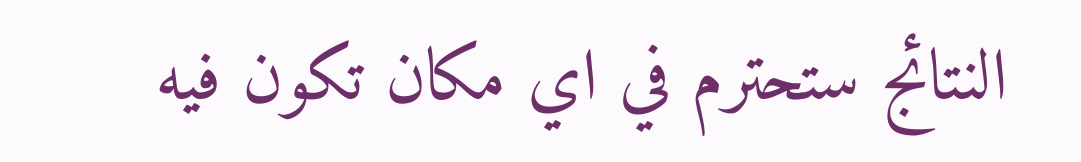النتائج ستحترم في اي مكان تكون فيه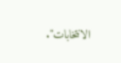الانتخابات".